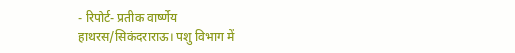- रिपोर्ट- प्रतीक वार्ष्णेय
हाथरस/सिकंदराराऊ। पशु विभाग में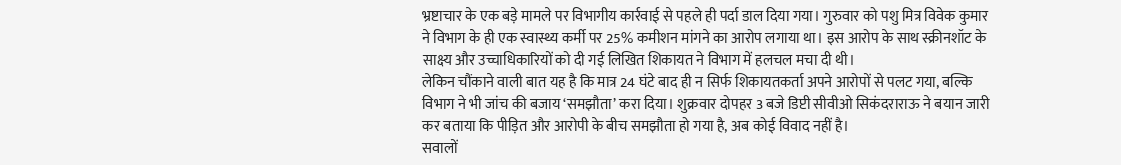भ्रष्टाचार के एक बड़े मामले पर विभागीय कार्रवाई से पहले ही पर्दा डाल दिया गया। गुरुवार को पशु मित्र विवेक कुमार ने विभाग के ही एक स्वास्थ्य कर्मी पर 25% कमीशन मांगने का आरोप लगाया था। इस आरोप के साथ स्क्रीनशॉट के साक्ष्य और उच्चाधिकारियों को दी गई लिखित शिकायत ने विभाग में हलचल मचा दी थी।
लेकिन चौंकाने वाली बात यह है कि मात्र 24 घंटे बाद ही न सिर्फ शिकायतकर्ता अपने आरोपों से पलट गया, बल्कि विभाग ने भी जांच की बजाय ‘समझौता’ करा दिया। शुक्रवार दोपहर 3 बजे डिप्टी सीवीओ सिकंदराराऊ ने बयान जारी कर बताया कि पीड़ित और आरोपी के बीच समझौता हो गया है, अब कोई विवाद नहीं है।
सवालों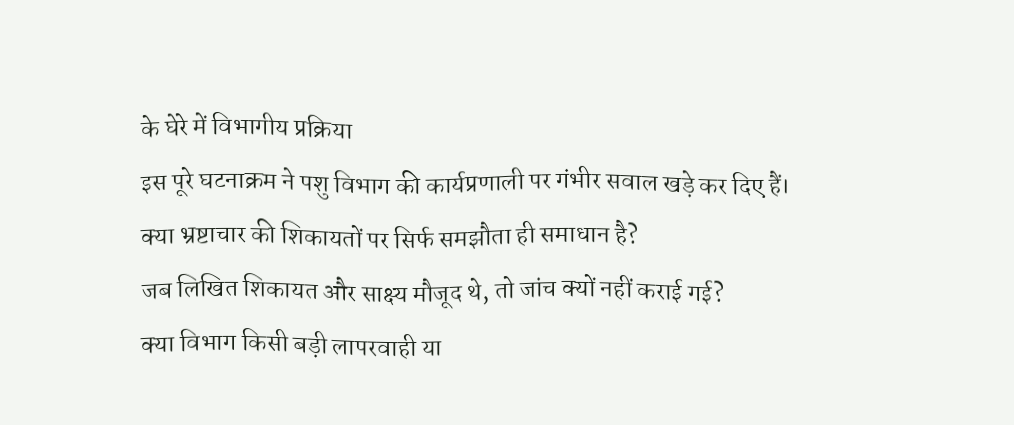के घेरे में विभागीय प्रक्रिया
इस पूरे घटनाक्रम ने पशु विभाग की कार्यप्रणाली पर गंभीर सवाल खड़े कर दिए हैं।
क्या भ्रष्टाचार की शिकायतों पर सिर्फ समझौता ही समाधान है?
जब लिखित शिकायत और साक्ष्य मौजूद थे, तो जांच क्यों नहीं कराई गई?
क्या विभाग किसी बड़ी लापरवाही या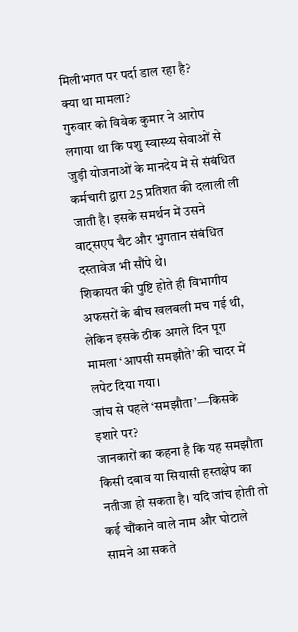मिलीभगत पर पर्दा डाल रहा है?
क्या था मामला?
गुरुवार को विवेक कुमार ने आरोप लगाया था कि पशु स्वास्थ्य सेवाओं से जुड़ी योजनाओं के मानदेय में से संबंधित कर्मचारी द्वारा 25 प्रतिशत की दलाली ली जाती है। इसके समर्थन में उसने वाट्सएप चैट और भुगतान संबंधित दस्तावेज भी सौंपे थे।
शिकायत की पुष्टि होते ही विभागीय अफसरों के बीच खलबली मच गई थी, लेकिन इसके ठीक अगले दिन पूरा मामला ‘आपसी समझौते’ की चादर में लपेट दिया गया।
जांच से पहले ‘समझौता’—किसके इशारे पर?
जानकारों का कहना है कि यह समझौता किसी दबाव या सियासी हस्तक्षेप का नतीजा हो सकता है। यदि जांच होती तो कई चौंकाने वाले नाम और घोटाले सामने आ सकते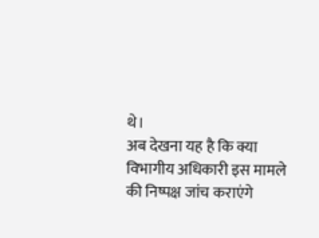थे।
अब देखना यह है कि क्या विभागीय अधिकारी इस मामले की निष्पक्ष जांच कराएंगे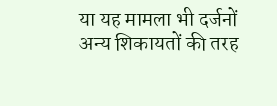या यह मामला भी दर्जनों अन्य शिकायतों की तरह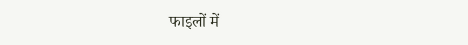फाइलों में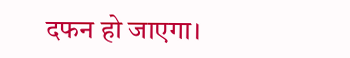दफन हो जाएगा।